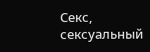Секс, сексуальный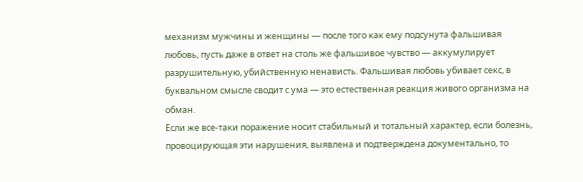механизм мужчины и женщины — после того как ему подсунута фальшивая любовь, пусть даже в ответ на столь же фальшивое чувство — аккумулирует разрушительную, убийственную ненависть. Фальшивая любовь убивает секс, в буквальном смысле сводит с ума — это естественная реакция живого организма на обман.
Если же все-таки поражение носит стабильный и тотальный характер, если болезнь, провоцирующая эти нарушения, выявлена и подтверждена документально, то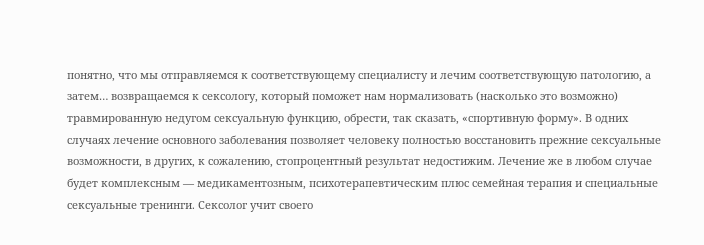понятно, что мы отправляемся к соответствующему специалисту и лечим соответствующую патологию, а затем… возвращаемся к сексологу, который поможет нам нормализовать (насколько это возможно) травмированную недугом сексуальную функцию, обрести, так сказать, «спортивную форму». В одних случаях лечение основного заболевания позволяет человеку полностью восстановить прежние сексуальные возможности, в других, к сожалению, стопроцентный результат недостижим. Лечение же в любом случае будет комплексным — медикаментозным, психотерапевтическим плюс семейная терапия и специальные сексуальные тренинги. Сексолог учит своего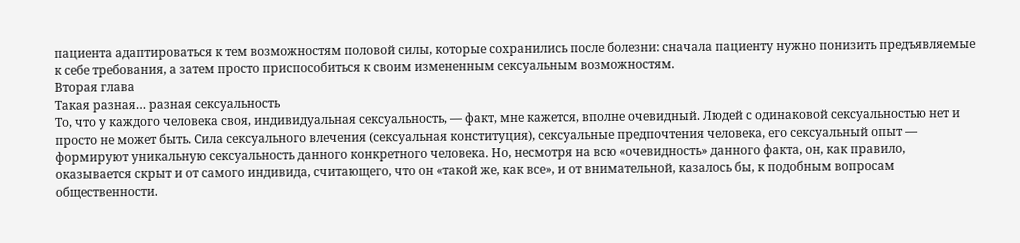пациента адаптироваться к тем возможностям половой силы, которые сохранились после болезни: сначала пациенту нужно понизить предъявляемые к себе требования, а затем просто приспособиться к своим измененным сексуальным возможностям.
Вторая глава
Такая разная… разная сексуальность
То, что у каждого человека своя, индивидуальная сексуальность, — факт, мне кажется, вполне очевидный. Людей с одинаковой сексуальностью нет и просто не может быть. Сила сексуального влечения (сексуальная конституция), сексуальные предпочтения человека, его сексуальный опыт — формируют уникальную сексуальность данного конкретного человека. Но, несмотря на всю «очевидность» данного факта, он, как правило, оказывается скрыт и от самого индивида, считающего, что он «такой же, как все», и от внимательной, казалось бы, к подобным вопросам общественности.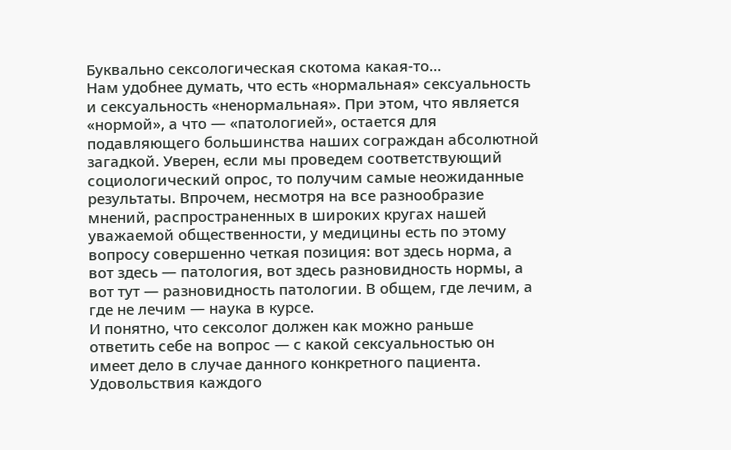Буквально сексологическая скотома какая-то…
Нам удобнее думать, что есть «нормальная» сексуальность и сексуальность «ненормальная». При этом, что является «нормой», а что — «патологией», остается для подавляющего большинства наших сограждан абсолютной загадкой. Уверен, если мы проведем соответствующий социологический опрос, то получим самые неожиданные результаты. Впрочем, несмотря на все разнообразие мнений, распространенных в широких кругах нашей уважаемой общественности, у медицины есть по этому вопросу совершенно четкая позиция: вот здесь норма, а вот здесь — патология, вот здесь разновидность нормы, а вот тут — разновидность патологии. В общем, где лечим, а где не лечим — наука в курсе.
И понятно, что сексолог должен как можно раньше ответить себе на вопрос — с какой сексуальностью он имеет дело в случае данного конкретного пациента.
Удовольствия каждого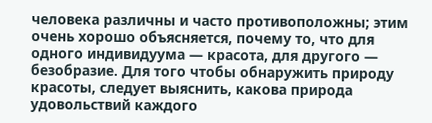человека различны и часто противоположны; этим очень хорошо объясняется, почему то, что для одного индивидуума — красота, для другого — безобразие. Для того чтобы обнаружить природу красоты, следует выяснить, какова природа удовольствий каждого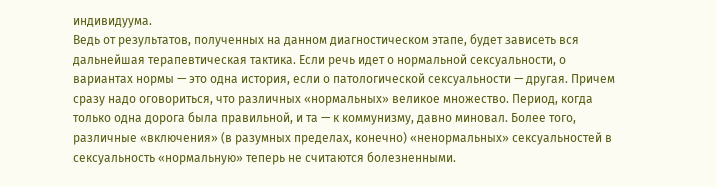индивидуума.
Ведь от результатов, полученных на данном диагностическом этапе, будет зависеть вся дальнейшая терапевтическая тактика. Если речь идет о нормальной сексуальности, о вариантах нормы — это одна история, если о патологической сексуальности — другая. Причем сразу надо оговориться, что различных «нормальных» великое множество. Период, когда только одна дорога была правильной, и та — к коммунизму, давно миновал. Более того, различные «включения» (в разумных пределах, конечно) «ненормальных» сексуальностей в сексуальность «нормальную» теперь не считаются болезненными.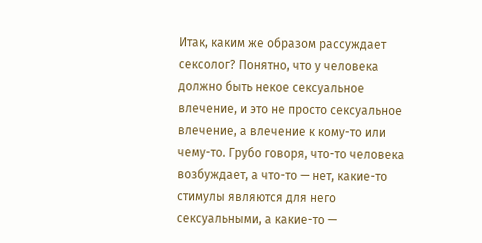Итак, каким же образом рассуждает сексолог? Понятно, что у человека должно быть некое сексуальное влечение, и это не просто сексуальное влечение, а влечение к кому-то или чему-то. Грубо говоря, что-то человека возбуждает, а что-то — нет, какие-то стимулы являются для него сексуальными, а какие-то —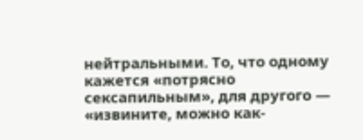нейтральными. То, что одному кажется «потрясно сексапильным», для другого — «извините, можно как-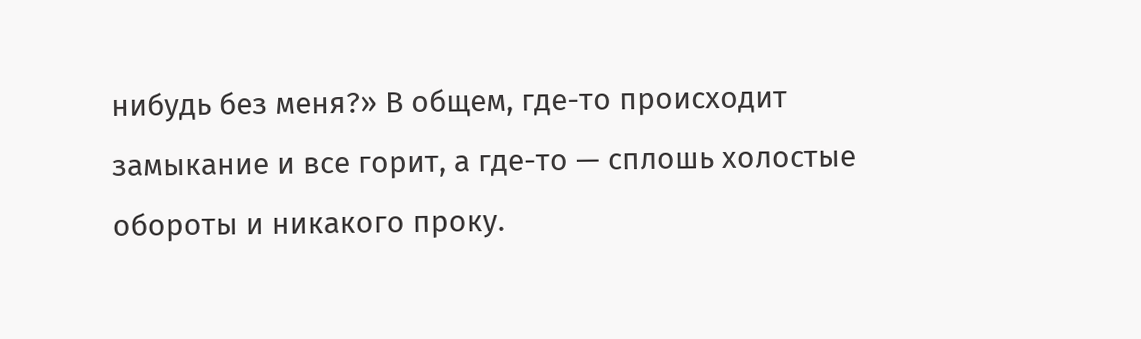нибудь без меня?» В общем, где-то происходит замыкание и все горит, а где-то — сплошь холостые обороты и никакого проку.